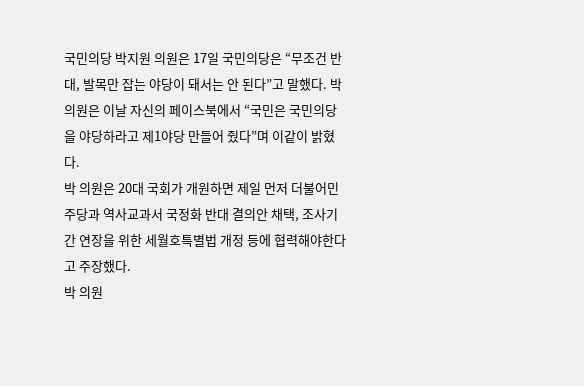국민의당 박지원 의원은 17일 국민의당은 “무조건 반대, 발목만 잡는 야당이 돼서는 안 된다”고 말했다. 박 의원은 이날 자신의 페이스북에서 “국민은 국민의당을 야당하라고 제1야당 만들어 줬다”며 이같이 밝혔다.
박 의원은 20대 국회가 개원하면 제일 먼저 더불어민주당과 역사교과서 국정화 반대 결의안 채택, 조사기간 연장을 위한 세월호특별법 개정 등에 협력해야한다고 주장했다.
박 의원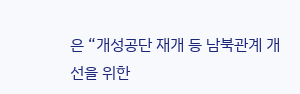은 “개성공단 재개 등 남북관계 개선을 위한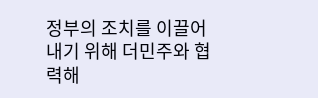정부의 조치를 이끌어 내기 위해 더민주와 협력해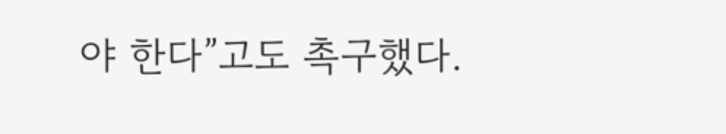야 한다”고도 촉구했다.